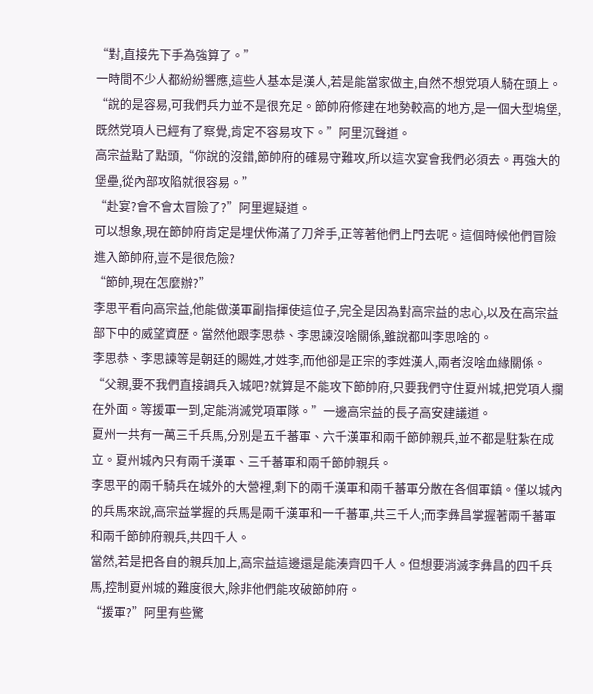“對,直接先下手為強算了。”
一時間不少人都紛紛響應,這些人基本是漢人,若是能當家做主,自然不想党項人騎在頭上。
“說的是容易,可我們兵力並不是很充足。節帥府修建在地勢較高的地方,是一個大型塢堡,既然党項人已經有了察覺,肯定不容易攻下。”阿里沉聲道。
高宗益點了點頭,“你說的沒錯,節帥府的確易守難攻,所以這次宴會我們必須去。再強大的堡壘,從內部攻陷就很容易。”
“赴宴?會不會太冒險了?”阿里遲疑道。
可以想象,現在節帥府肯定是埋伏佈滿了刀斧手,正等著他們上門去呢。這個時候他們冒險進入節帥府,豈不是很危險?
“節帥,現在怎麼辦?”
李思平看向高宗益,他能做漢軍副指揮使這位子,完全是因為對高宗益的忠心,以及在高宗益部下中的威望資歷。當然他跟李思恭、李思諫沒啥關係,雖說都叫李思啥的。
李思恭、李思諫等是朝廷的賜姓,才姓李,而他卻是正宗的李姓漢人,兩者沒啥血緣關係。
“父親,要不我們直接調兵入城吧?就算是不能攻下節帥府,只要我們守住夏州城,把党項人攔在外面。等援軍一到,定能消滅党項軍隊。”一邊高宗益的長子高安建議道。
夏州一共有一萬三千兵馬,分別是五千蕃軍、六千漢軍和兩千節帥親兵,並不都是駐紮在成立。夏州城內只有兩千漢軍、三千蕃軍和兩千節帥親兵。
李思平的兩千騎兵在城外的大營裡,剩下的兩千漢軍和兩千蕃軍分散在各個軍鎮。僅以城內的兵馬來說,高宗益掌握的兵馬是兩千漢軍和一千蕃軍,共三千人;而李彝昌掌握著兩千蕃軍和兩千節帥府親兵,共四千人。
當然,若是把各自的親兵加上,高宗益這邊還是能湊齊四千人。但想要消滅李彝昌的四千兵馬,控制夏州城的難度很大,除非他們能攻破節帥府。
“援軍?”阿里有些驚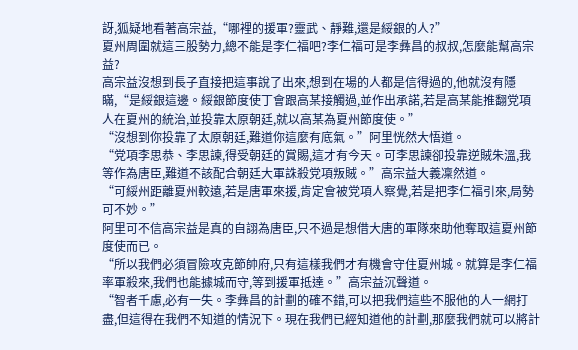訝,狐疑地看著高宗益,“哪裡的援軍?靈武、靜難,還是綏銀的人?”
夏州周圍就這三股勢力,總不能是李仁福吧?李仁福可是李彝昌的叔叔,怎麼能幫高宗益?
高宗益沒想到長子直接把這事說了出來,想到在場的人都是信得過的,他就沒有隱瞞,“是綏銀這邊。綏銀節度使丁會跟高某接觸過,並作出承諾,若是高某能推翻党項人在夏州的統治,並投靠太原朝廷,就以高某為夏州節度使。”
“沒想到你投靠了太原朝廷,難道你這麼有底氣。”阿里恍然大悟道。
“党項李思恭、李思諫,得受朝廷的賞賜,這才有今天。可李思諫卻投靠逆賊朱溫,我等作為唐臣,難道不該配合朝廷大軍誅殺党項叛賊。”高宗益大義凜然道。
“可綏州距離夏州較遠,若是唐軍來援,肯定會被党項人察覺,若是把李仁福引來,局勢可不妙。”
阿里可不信高宗益是真的自詡為唐臣,只不過是想借大唐的軍隊來助他奪取這夏州節度使而已。
“所以我們必須冒險攻克節帥府,只有這樣我們才有機會守住夏州城。就算是李仁福率軍殺來,我們也能據城而守,等到援軍抵達。”高宗益沉聲道。
“智者千慮,必有一失。李彝昌的計劃的確不錯,可以把我們這些不服他的人一網打盡,但這得在我們不知道的情況下。現在我們已經知道他的計劃,那麼我們就可以將計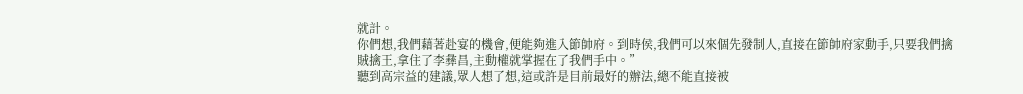就計。
你們想,我們藉著赴宴的機會,便能夠進入節帥府。到時侯,我們可以來個先發制人,直接在節帥府家動手,只要我們擒賊擒王,拿住了李彝昌,主動權就掌握在了我們手中。”
聽到高宗益的建議,眾人想了想,這或許是目前最好的辦法,總不能直接被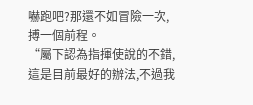嚇跑吧?那還不如冒險一次,搏一個前程。
“屬下認為指揮使說的不錯,這是目前最好的辦法,不過我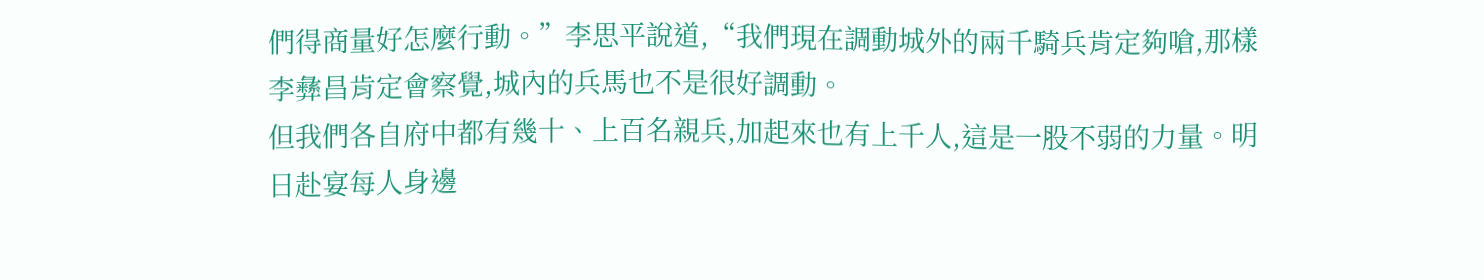們得商量好怎麼行動。”李思平說道,“我們現在調動城外的兩千騎兵肯定夠嗆,那樣李彝昌肯定會察覺,城內的兵馬也不是很好調動。
但我們各自府中都有幾十、上百名親兵,加起來也有上千人,這是一股不弱的力量。明日赴宴每人身邊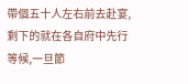帶個五十人左右前去赴宴,剩下的就在各自府中先行等候,一旦節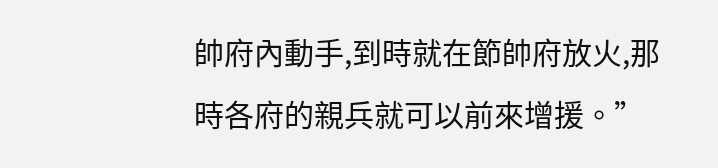帥府內動手,到時就在節帥府放火,那時各府的親兵就可以前來增援。”